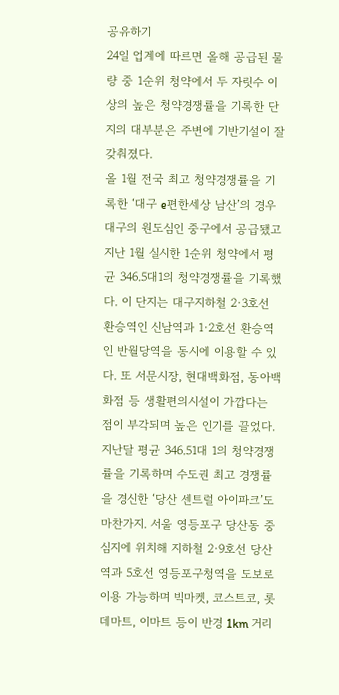공유하기
24일 업계에 따르면 올해 공급된 물량 중 1순위 청약에서 두 자릿수 이상의 높은 청약경쟁률을 기록한 단지의 대부분은 주변에 기반기설이 잘 갖춰졌다.
올 1월 전국 최고 청약경쟁률을 기록한 ‘대구 e편한세상 남산’의 경우 대구의 원도심인 중구에서 공급됐고 지난 1월 실시한 1순위 청약에서 평균 346.5대1의 청약경쟁률을 기록했다. 이 단지는 대구지하철 2·3호선 환승역인 신남역과 1·2호선 환승역인 반월당역을 동시에 이용할 수 있다. 또 서문시장, 현대백화점, 동아백화점 등 생활편의시설이 가깝다는 점이 부각되며 높은 인기를 끌었다.
지난달 평균 346.51대 1의 청약경쟁률을 기록하며 수도권 최고 경쟁률을 경신한 ‘당산 센트럴 아이파크’도 마찬가지. 서울 영등포구 당산동 중심지에 위치해 지하철 2·9호선 당산역과 5호선 영등포구청역을 도보로 이용 가능하며 빅마켓, 코스트코, 롯데마트, 이마트 등이 반경 1km 거리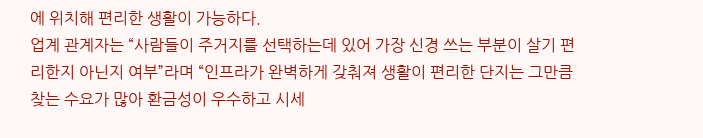에 위치해 편리한 생활이 가능하다.
업계 관계자는 “사람들이 주거지를 선택하는데 있어 가장 신경 쓰는 부분이 살기 편리한지 아닌지 여부”라며 “인프라가 완벽하게 갖춰져 생활이 편리한 단지는 그만큼 찾는 수요가 많아 환금성이 우수하고 시세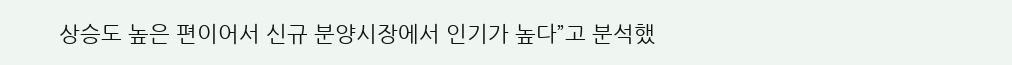상승도 높은 편이어서 신규 분양시장에서 인기가 높다”고 분석했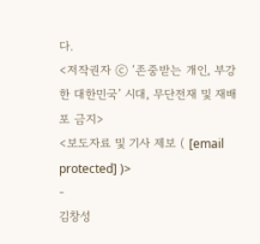다.
<저작권자 ⓒ ‘존중받는 개인, 부강한 대한민국’ 시대, 무단전재 및 재배포 금지>
<보도자료 및 기사 제보 ( [email protected] )>
-
김창성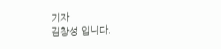기자
김창성 입니다.